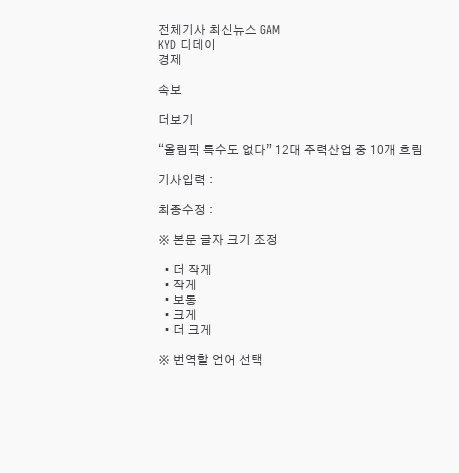전체기사 최신뉴스 GAM
KYD 디데이
경제

속보

더보기

“올림픽 특수도 없다” 12대 주력산업 중 10개 흐림

기사입력 :

최종수정 :

※ 본문 글자 크기 조정

  • 더 작게
  • 작게
  • 보통
  • 크게
  • 더 크게

※ 번역할 언어 선택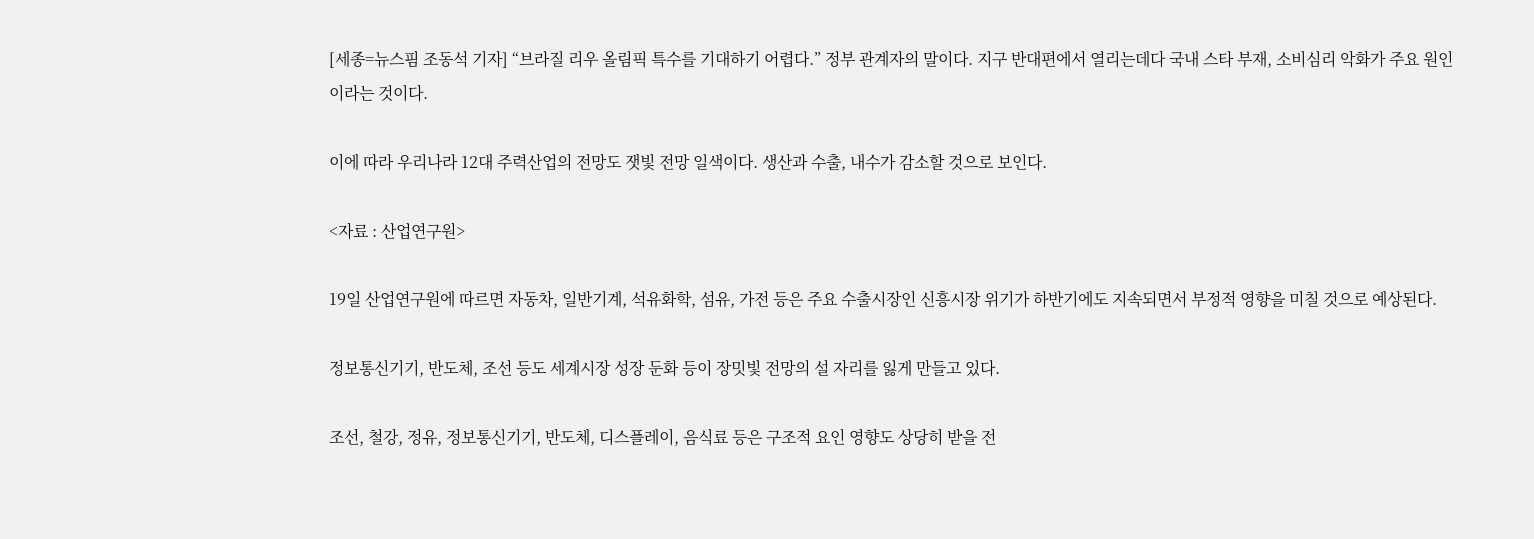[세종=뉴스핌 조동석 기자] “브라질 리우 올림픽 특수를 기대하기 어렵다.” 정부 관계자의 말이다. 지구 반대편에서 열리는데다 국내 스타 부재, 소비심리 악화가 주요 원인이라는 것이다.

이에 따라 우리나라 12대 주력산업의 전망도 잿빛 전망 일색이다. 생산과 수출, 내수가 감소할 것으로 보인다.

<자료 : 산업연구원>

19일 산업연구원에 따르면 자동차, 일반기계, 석유화학, 섬유, 가전 등은 주요 수출시장인 신흥시장 위기가 하반기에도 지속되면서 부정적 영향을 미칠 것으로 예상된다.

정보통신기기, 반도체, 조선 등도 세계시장 성장 둔화 등이 장밋빛 전망의 설 자리를 잃게 만들고 있다.

조선, 철강, 정유, 정보통신기기, 반도체, 디스플레이, 음식료 등은 구조적 요인 영향도 상당히 받을 전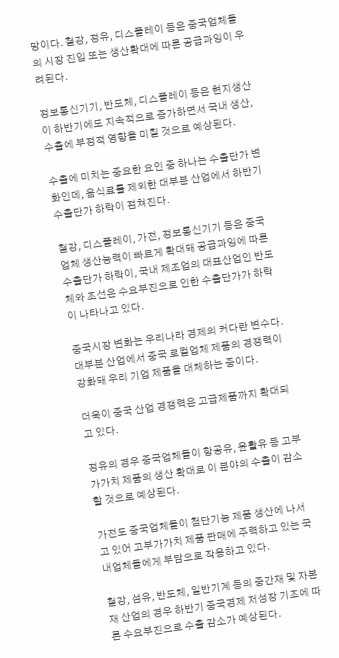망이다. 철강, 정유, 디스플레이 등은 중국업체들의 시장 진입 또는 생산확대에 따른 공급과잉이 우려된다.

정보통신기기, 반도체, 디스플레이 등은 현지생산이 하반기에도 지속적으로 증가하면서 국내 생산, 수출에 부정적 영향을 미칠 것으로 예상된다.

수출에 미치는 중요한 요인 중 하나는 수출단가 변화인데, 음식료를 제외한 대부분 산업에서 하반기 수출단가 하락이 점쳐진다.

철강, 디스플레이, 가전, 정보통신기기 등은 중국업체 생산능력이 빠르게 확대돼 공급과잉에 따른 수출단가 하락이, 국내 제조업의 대표산업인 반도체와 조선은 수요부진으로 인한 수출단가가 하락이 나타나고 있다.

중국시장 변화는 우리나라 경제의 커다란 변수다. 대부분 산업에서 중국 로컬업체 제품의 경쟁력이 강화돼 우리 기업 제품을 대체하는 중이다.

더욱이 중국 산업 경쟁력은 고급제품까지 확대되고 있다.

정유의 경우 중국업체들이 항공유, 윤활유 등 고부가가치 제품의 생산 확대로 이 분야의 수출이 감소할 것으로 예상된다.

가전도 중국업체들이 첨단기능 제품 생산에 나서고 있어 고부가가치 제품 판매에 주력하고 있는 국내업체들에게 부담으로 작용하고 있다.

철강, 섬유, 반도체, 일반기계 등의 중간재 및 자본재 산업의 경우 하반기 중국경제 저성장 기조에 따른 수요부진으로 수출 감소가 예상된다.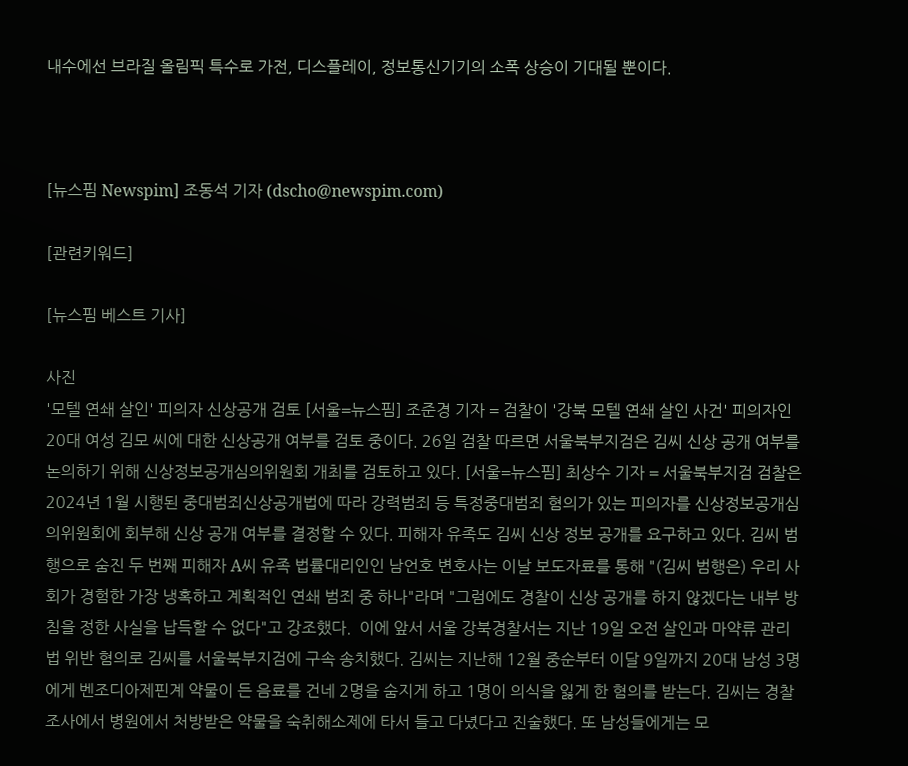내수에선 브라질 올림픽 특수로 가전, 디스플레이, 정보통신기기의 소폭 상승이 기대될 뿐이다.



[뉴스핌 Newspim] 조동석 기자 (dscho@newspim.com)

[관련키워드]

[뉴스핌 베스트 기사]

사진
'모텔 연쇄 살인' 피의자 신상공개 검토 [서울=뉴스핌] 조준경 기자 = 검찰이 '강북 모텔 연쇄 살인 사건' 피의자인 20대 여성 김모 씨에 대한 신상공개 여부를 검토 중이다. 26일 검찰 따르면 서울북부지검은 김씨 신상 공개 여부를 논의하기 위해 신상정보공개심의위원회 개최를 검토하고 있다. [서울=뉴스핌] 최상수 기자 = 서울북부지검 검찰은 2024년 1월 시행된 중대범죄신상공개법에 따라 강력범죄 등 특정중대범죄 혐의가 있는 피의자를 신상정보공개심의위원회에 회부해 신상 공개 여부를 결정할 수 있다. 피해자 유족도 김씨 신상 정보 공개를 요구하고 있다. 김씨 범행으로 숨진 두 번째 피해자 A씨 유족 법률대리인인 남언호 변호사는 이날 보도자료를 통해 "(김씨 범행은) 우리 사회가 경험한 가장 냉혹하고 계획적인 연쇄 범죄 중 하나"라며 "그럼에도 경찰이 신상 공개를 하지 않겠다는 내부 방침을 정한 사실을 납득할 수 없다"고 강조했다.  이에 앞서 서울 강북경찰서는 지난 19일 오전 살인과 마약류 관리법 위반 혐의로 김씨를 서울북부지검에 구속 송치했다. 김씨는 지난해 12월 중순부터 이달 9일까지 20대 남성 3명에게 벤조디아제핀계 약물이 든 음료를 건네 2명을 숨지게 하고 1명이 의식을 잃게 한 혐의를 받는다. 김씨는 경찰 조사에서 병원에서 처방받은 약물을 숙취해소제에 타서 들고 다녔다고 진술했다. 또 남성들에게는 모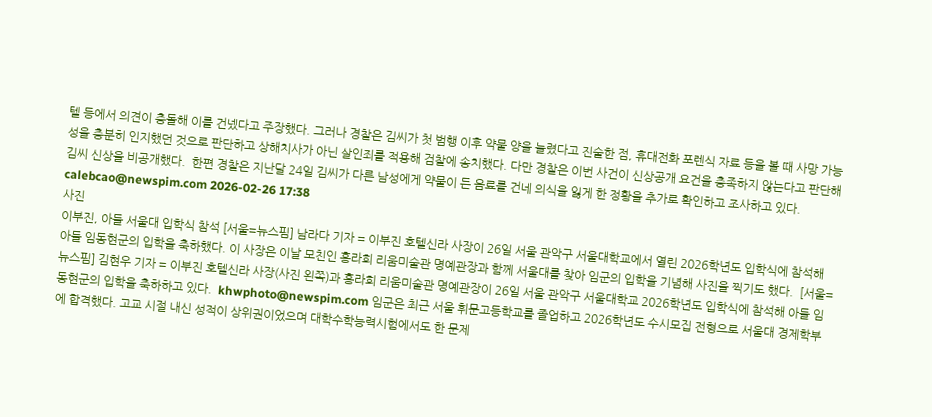텔 등에서 의견이 충돌해 이를 건넸다고 주장했다. 그러나 경찰은 김씨가 첫 범행 이후 약물 양을 늘렸다고 진술한 점, 휴대전화 포렌식 자료 등을 볼 때 사망 가능성을 충분히 인지했던 것으로 판단하고 상해치사가 아닌 살인죄를 적용해 검찰에 송치했다. 다만 경찰은 이번 사건이 신상공개 요건을 충족하지 않는다고 판단해 김씨 신상을 비공개했다.  한편 경찰은 지난달 24일 김씨가 다른 남성에게 약물이 든 음료를 건네 의식을 잃게 한 정황을 추가로 확인하고 조사하고 있다. calebcao@newspim.com 2026-02-26 17:38
사진
이부진, 아들 서울대 입학식 참석 [서울=뉴스핌] 남라다 기자 = 이부진 호텔신라 사장이 26일 서울 관악구 서울대학교에서 열린 2026학년도 입학식에 참석해 아들 임동현군의 입학을 축하했다. 이 사장은 이날 모친인 홍라희 리움미술관 명예관장과 함께 서울대를 찾아 임군의 입학을 기념해 사진을 찍기도 했다.  [서울=뉴스핌] 김현우 기자 = 이부진 호텔신라 사장(사진 왼쪽)과 홍라희 리움미술관 명예관장이 26일 서울 관악구 서울대학교 2026학년도 입학식에 참석해 아들 임동현군의 입학을 축하하고 있다.  khwphoto@newspim.com 임군은 최근 서울 휘문고등학교를 졸업하고 2026학년도 수시모집 전형으로 서울대 경제학부에 합격했다. 고교 시절 내신 성적이 상위권이었으며 대학수학능력시험에서도 한 문제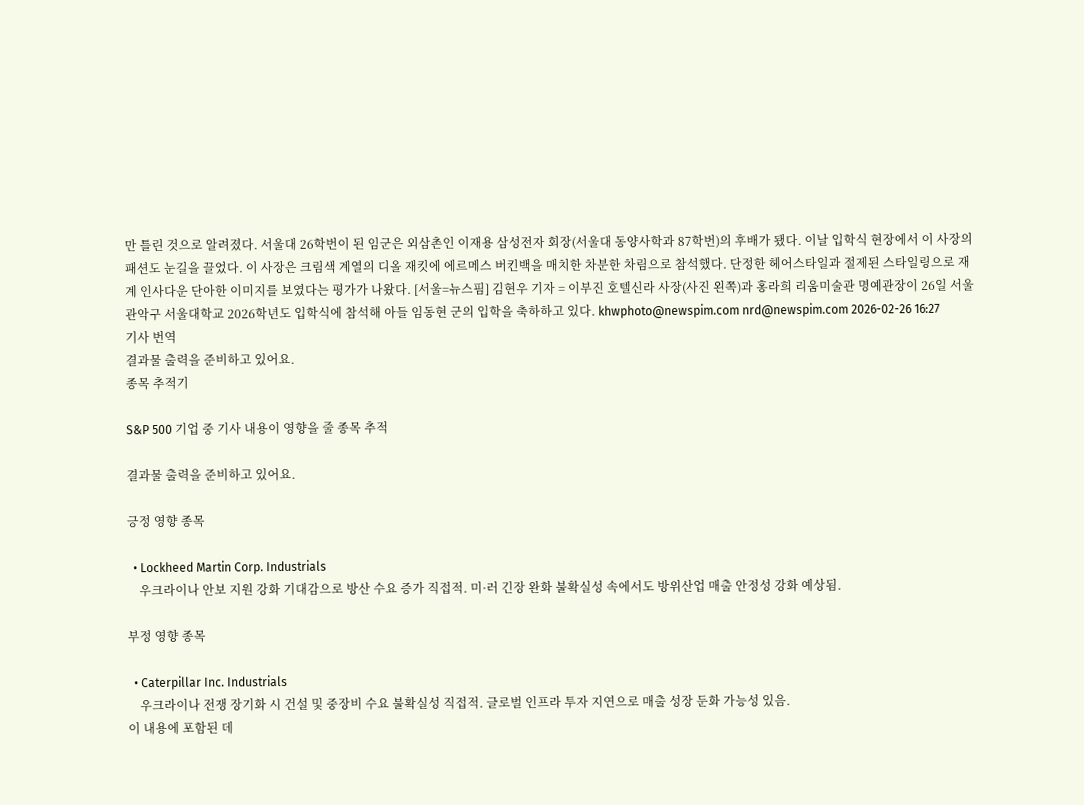만 틀린 것으로 알려졌다. 서울대 26학번이 된 임군은 외삼촌인 이재용 삼성전자 회장(서울대 동양사학과 87학번)의 후배가 됐다. 이날 입학식 현장에서 이 사장의 패션도 눈길을 끌었다. 이 사장은 크림색 계열의 디올 재킷에 에르메스 버킨백을 매치한 차분한 차림으로 참석했다. 단정한 헤어스타일과 절제된 스타일링으로 재계 인사다운 단아한 이미지를 보였다는 평가가 나왔다. [서울=뉴스핌] 김현우 기자 = 이부진 호텔신라 사장(사진 왼쪽)과 홍라희 리움미술관 명예관장이 26일 서울 관악구 서울대학교 2026학년도 입학식에 참석해 아들 임동현 군의 입학을 축하하고 있다. khwphoto@newspim.com nrd@newspim.com 2026-02-26 16:27
기사 번역
결과물 출력을 준비하고 있어요.
종목 추적기

S&P 500 기업 중 기사 내용이 영향을 줄 종목 추적

결과물 출력을 준비하고 있어요.

긍정 영향 종목

  • Lockheed Martin Corp. Industrials
    우크라이나 안보 지원 강화 기대감으로 방산 수요 증가 직접적. 미·러 긴장 완화 불확실성 속에서도 방위산업 매출 안정성 강화 예상됨.

부정 영향 종목

  • Caterpillar Inc. Industrials
    우크라이나 전쟁 장기화 시 건설 및 중장비 수요 불확실성 직접적. 글로벌 인프라 투자 지연으로 매출 성장 둔화 가능성 있음.
이 내용에 포함된 데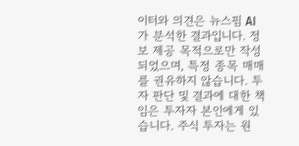이터와 의견은 뉴스핌 AI가 분석한 결과입니다. 정보 제공 목적으로만 작성되었으며, 특정 종목 매매를 권유하지 않습니다. 투자 판단 및 결과에 대한 책임은 투자자 본인에게 있습니다. 주식 투자는 원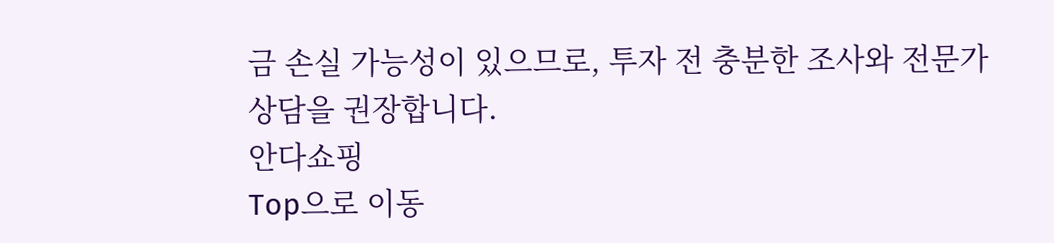금 손실 가능성이 있으므로, 투자 전 충분한 조사와 전문가 상담을 권장합니다.
안다쇼핑
Top으로 이동